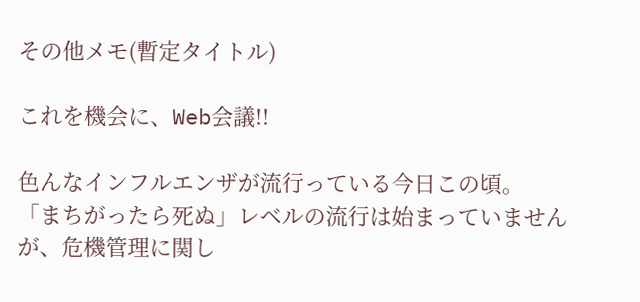その他メモ(暫定タイトル)

これを機会に、Web会議!!

色んなインフルエンザが流行っている今日この頃。
「まちがったら死ぬ」レベルの流行は始まっていませんが、危機管理に関し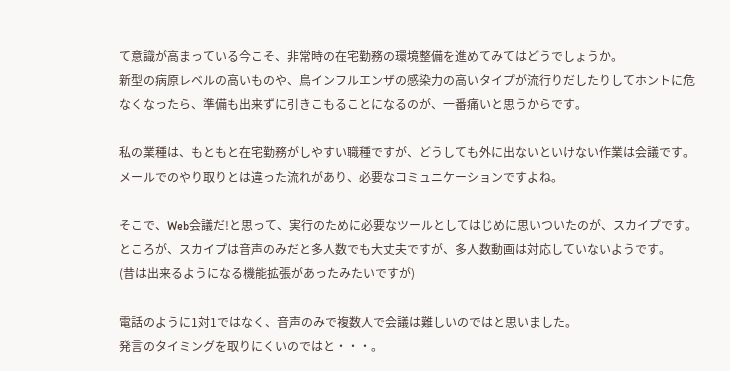て意識が高まっている今こそ、非常時の在宅勤務の環境整備を進めてみてはどうでしょうか。
新型の病原レベルの高いものや、鳥インフルエンザの感染力の高いタイプが流行りだしたりしてホントに危なくなったら、準備も出来ずに引きこもることになるのが、一番痛いと思うからです。

私の業種は、もともと在宅勤務がしやすい職種ですが、どうしても外に出ないといけない作業は会議です。
メールでのやり取りとは違った流れがあり、必要なコミュニケーションですよね。

そこで、Web会議だ!と思って、実行のために必要なツールとしてはじめに思いついたのが、スカイプです。
ところが、スカイプは音声のみだと多人数でも大丈夫ですが、多人数動画は対応していないようです。
(昔は出来るようになる機能拡張があったみたいですが)

電話のように1対1ではなく、音声のみで複数人で会議は難しいのではと思いました。
発言のタイミングを取りにくいのではと・・・。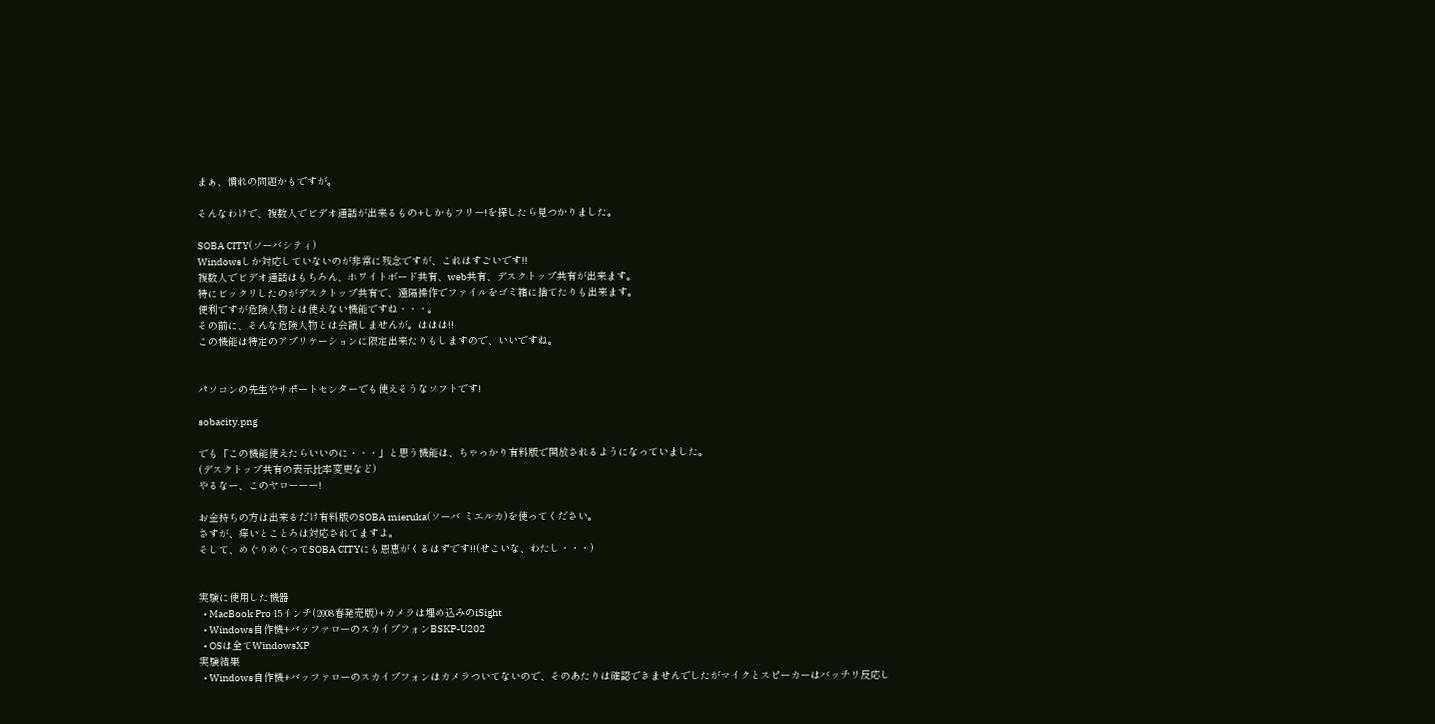まぁ、慣れの問題かもですが。

そんなわけで、複数人でビデオ通話が出来るもの+しかもフリー!を探したら見つかりました。

SOBA CITY(ソーバシティ)
Windowsしか対応していないのが非常に残念ですが、これはすごいです!!
複数人でビデオ通話はもちろん、ホワイトボード共有、web共有、デスクトップ共有が出来ます。
特にビックリしたのがデスクトップ共有で、遠隔操作でファイルをゴミ箱に捨てたりも出来ます。
便利ですが危険人物とは使えない機能ですね・・・。
その前に、そんな危険人物とは会議しませんが。ははは!!
この機能は特定のアプリケーションに限定出来たりもしますので、いいですね。


パソコンの先生やサポートセンターでも使えそうなソフトです!

sobacity.png

でも「この機能使えたらいいのに・・・」と思う機能は、ちゃっかり有料版で開放されるようになっていました。
(デスクトップ共有の表示比率変更など)
やるなー、このヤローーー!

お金持ちの方は出来るだけ有料版のSOBA mieruka(ソーバ ミエルカ)を使ってください。
さすが、痒いとことろは対応されてますよ。
そして、めぐりめぐってSOBA CITYにも恩恵がくるはずです!!(せこいな、わたし・・・)


実験に使用した機器
  • MacBook Pro 15インチ(2008春発売版)+カメラは埋め込みのiSight
  • Windows自作機+バッファローのスカイプフォンBSKP-U202
  • OSは全てWindowsXP
実験結果
  • Windows自作機+バッファローのスカイプフォンはカメラついてないので、そのあたりは確認できませんでしたがマイクとスピーカーはバッチリ反応し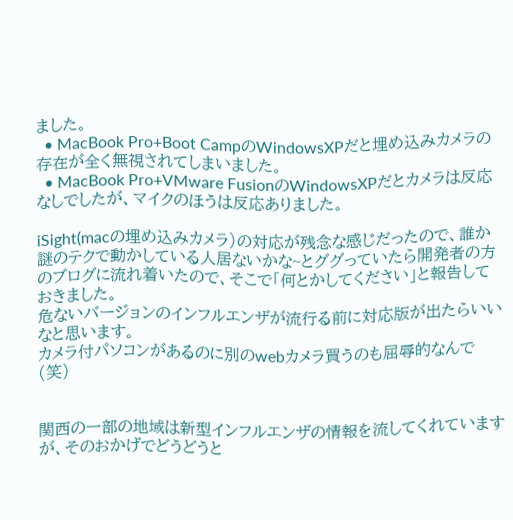ました。
  • MacBook Pro+Boot CampのWindowsXPだと埋め込みカメラの存在が全く無視されてしまいました。
  • MacBook Pro+VMware FusionのWindowsXPだとカメラは反応なしでしたが、マイクのほうは反応ありました。

iSight(macの埋め込みカメラ)の対応が残念な感じだったので、誰か謎のテクで動かしている人居ないかな~とググっていたら開発者の方のブログに流れ着いたので、そこで「何とかしてください」と報告しておきました。
危ないバージョンのインフルエンザが流行る前に対応版が出たらいいなと思います。
カメラ付パソコンがあるのに別のwebカメラ買うのも屈辱的なんで(笑)


関西の一部の地域は新型インフルエンザの情報を流してくれていますが、そのおかげでどうどうと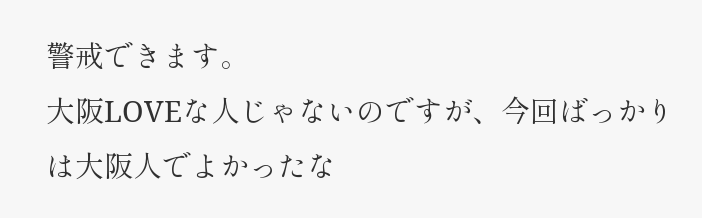警戒できます。
大阪LOVEな人じゃないのですが、今回ばっかりは大阪人でよかったな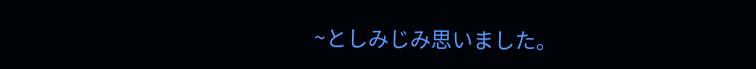~としみじみ思いました。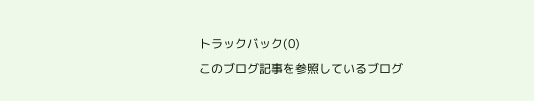トラックバック(0)
このブログ記事を参照しているブログ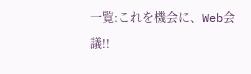一覧:これを機会に、Web会議!!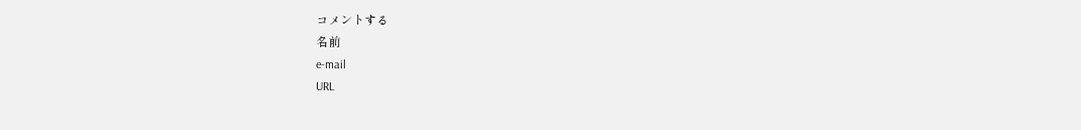コメントする
名前
e-mail
URL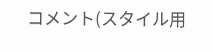コメント(スタイル用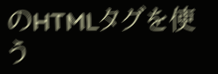のHTMLタグを使う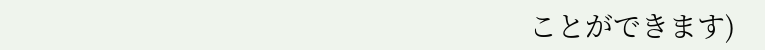ことができます)